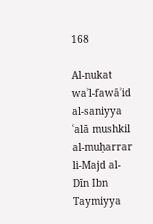168

Al-nukat waʾl-fawāʾid al-saniyya ʿalā mushkil al-muḥarrar li-Majd al-Dīn Ibn Taymiyya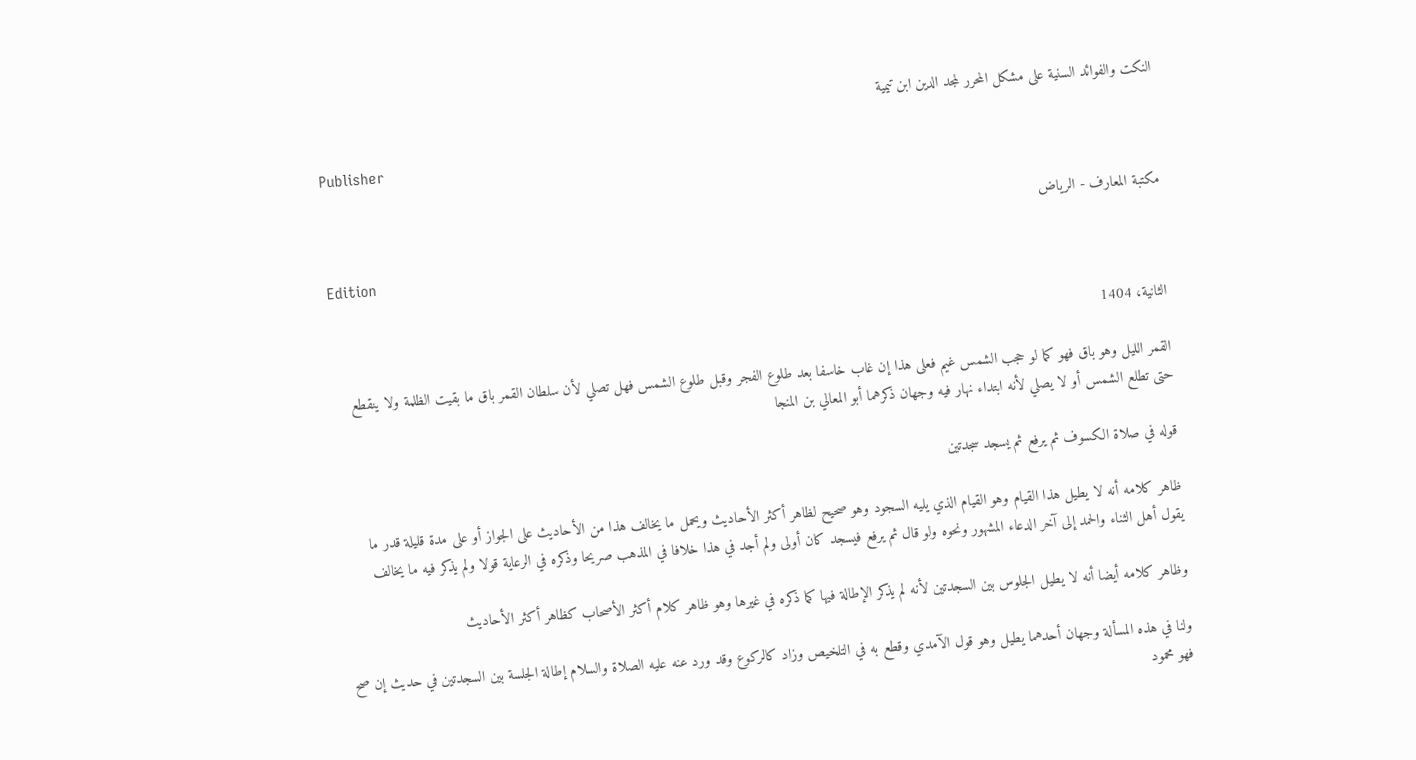النكت والفوائد السنية على مشكل المحرر لمجد الدين ابن تيمية

Publisher

مكتبة المعارف - الرياض

Edition

الثانية، 1404

القمر الليل وهو باق فهو كما لو حجب الشمس غيم فعلى هذا إن غاب خاسفا بعد طلوع الفجر وقبل طلوع الشمس فهل تصلي لأن سلطان القمر باق ما بقيت الظلمة ولا ينقطع حتى تطلع الشمس أو لا يصلي لأنه ابتداء نهار فيه وجهان ذكرهما أبو المعالي بن المنجا

قوله في صلاة الكسوف ثم يرفع ثم يسجد سجدتين

ظاهر كلامه أنه لا يطيل هذا القيام وهو القيام الذي يليه السجود وهو صحيح لظاهر أكثر الأحاديث ويحمل ما يخالف هذا من الأحاديث على الجواز أو على مدة قليلة قدر ما يقول أهل الثناء والحمد إلى آخر الدعاء المشهور ونحوه ولو قال ثم يرفع فيسجد كان أولى ولم أجد في هذا خلافا في المذهب صريحا وذكره في الرعاية قولا ولم يذكر فيه ما يخالف

وظاهر كلامه أيضا أنه لا يطيل الجلوس بين السجدتين لأنه لم يذكر الإطالة فيها كما ذكره في غيرها وهو ظاهر كلام أكثر الأصحاب كظاهر أكثر الأحاديث

ولنا في هذه المسألة وجهان أحدهما يطيل وهو قول الآمدي وقطع به في التلخيص وزاد كالركوع وقد ورد عنه عليه الصلاة والسلام إطالة الجلسة بين السجدتين في حديث إن صح فهو محمود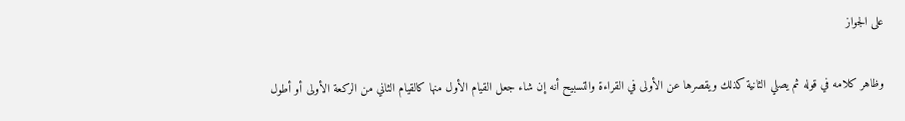على الجواز

وظاهر كلامه في قوله ثم يصلي الثانية كذلك ويقصرها عن الأولى في القراءة والتسبيح أنه إن شاء جعل القيام الأول منها كالقيام الثاني من الركعة الأولى أو أطول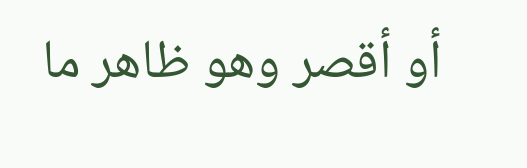أو أقصر وهو ظاهر ما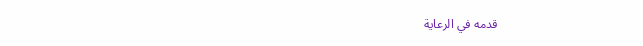قدمه في الرعاية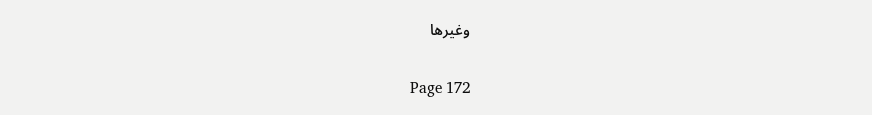وغيرها

Page 172